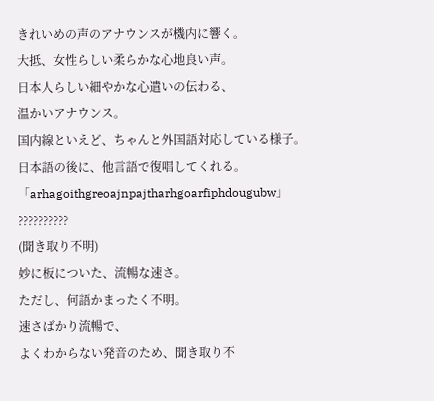きれいめの声のアナウンスが機内に響く。
大抵、女性らしい柔らかな心地良い声。
日本人らしい細やかな心遣いの伝わる、
温かいアナウンス。
国内線といえど、ちゃんと外国語対応している様子。
日本語の後に、他言語で復唱してくれる。
「arhagoithgreoajnpajtharhgoarfiphdougubw」
??????????
(聞き取り不明)
妙に板についた、流暢な速さ。
ただし、何語かまったく不明。
速さばかり流暢で、
よくわからない発音のため、聞き取り不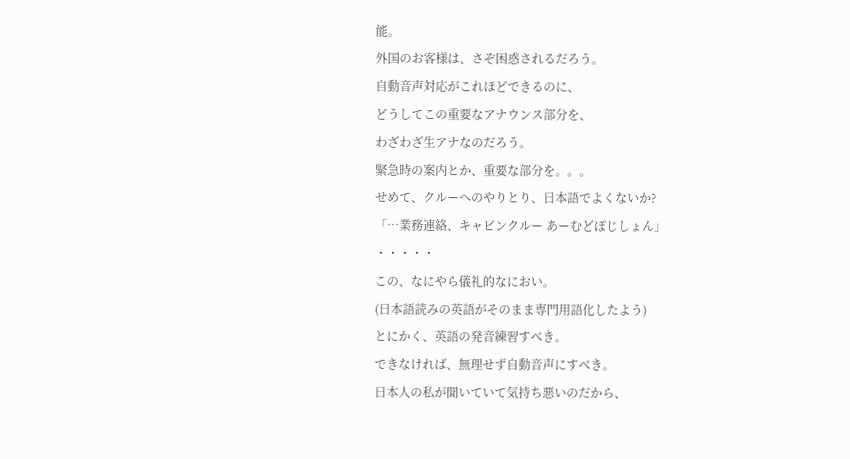能。
外国のお客様は、さぞ困惑されるだろう。
自動音声対応がこれほどできるのに、
どうしてこの重要なアナウンス部分を、
わざわざ生アナなのだろう。
緊急時の案内とか、重要な部分を。。。
せめて、クルーへのやりとり、日本語でよくないか?
「…業務連絡、キャビンクルー あーむどぽじしょん」
・・・・・
この、なにやら儀礼的なにおい。
(日本語読みの英語がそのまま専門用語化したよう)
とにかく、英語の発音練習すべき。
できなければ、無理せず自動音声にすべき。
日本人の私が聞いていて気持ち悪いのだから、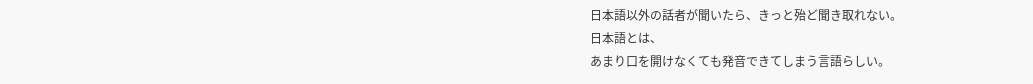日本語以外の話者が聞いたら、きっと殆ど聞き取れない。
日本語とは、
あまり口を開けなくても発音できてしまう言語らしい。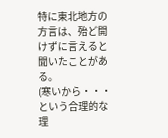特に東北地方の方言は、殆ど開けずに言えると聞いたことがある。
(寒いから・・・という合理的な理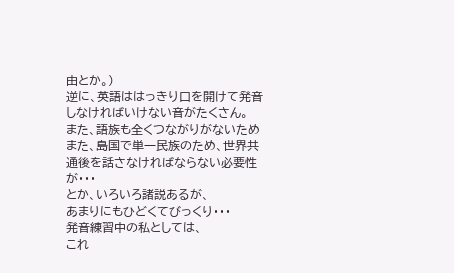由とか。)
逆に、英語ははっきり口を開けて発音しなければいけない音がたくさん。
また、語族も全くつながりがないため
また、島国で単一民族のため、世界共通後を話さなければならない必要性が・・・
とか、いろいろ諸説あるが、
あまりにもひどくてびっくり・・・
発音練習中の私としては、
これ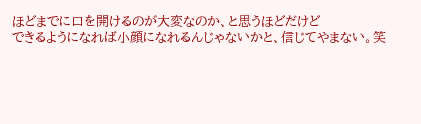ほどまでに口を開けるのが大変なのか、と思うほどだけど
できるようになれば小顔になれるんじゃないかと、信じてやまない。笑